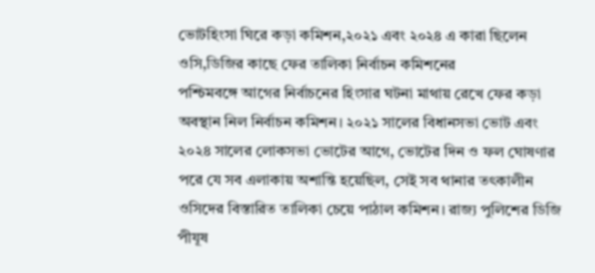ভোটহিংসা ঘিরে কড়া কমিশন,২০২১ এবং ২০২৪ এ কারা ছিলেন ওসি,ডিজির কাছে ফের তালিকা নির্বাচন কমিশনের
পশ্চিমবঙ্গে আগের নির্বাচনের হিংসার ঘটনা মাথায় রেখে ফের কড়া অবস্থান নিল নির্বাচন কমিশন। ২০২১ সালের বিধানসভা ভোট এবং ২০২৪ সালের লোকসভা ভোটের আগে, ভোটের দিন ও ফল ঘোষণার পরে যে সব এলাকায় অশান্তি হয়েছিল, সেই সব থানার তৎকালীন ওসিদের বিস্তারিত তালিকা চেয়ে পাঠাল কমিশন। রাজ্য পুলিশের ডিজি পীযূষ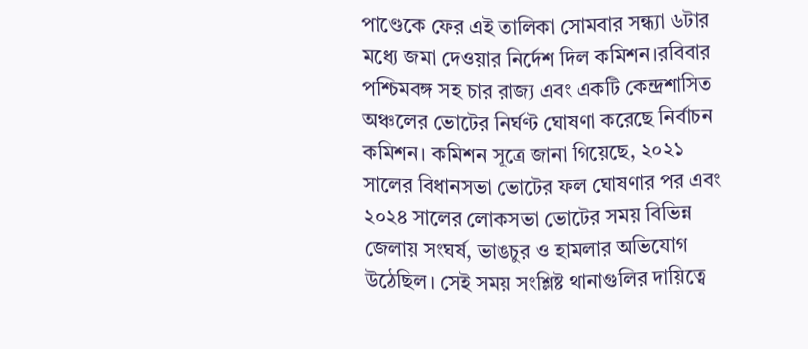পাণ্ডেকে ফের এই তালিকা সোমবার সন্ধ্যা ৬টার মধ্যে জমা দেওয়ার নির্দেশ দিল কমিশন।রবিবার পশ্চিমবঙ্গ সহ চার রাজ্য এবং একটি কেন্দ্রশাসিত অঞ্চলের ভোটের নির্ঘণ্ট ঘোষণা করেছে নির্বাচন কমিশন। কমিশন সূত্রে জানা গিয়েছে, ২০২১ সালের বিধানসভা ভোটের ফল ঘোষণার পর এবং ২০২৪ সালের লোকসভা ভোটের সময় বিভিন্ন জেলায় সংঘর্ষ, ভাঙচুর ও হামলার অভিযোগ উঠেছিল। সেই সময় সংশ্লিষ্ট থানাগুলির দায়িত্বে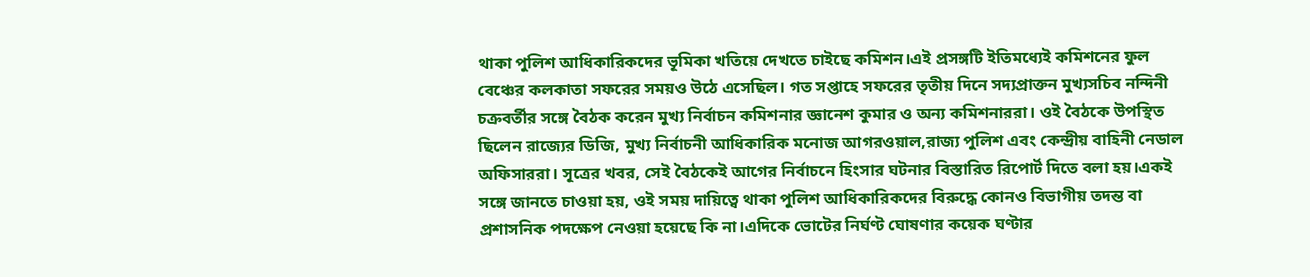থাকা পুলিশ আধিকারিকদের ভূমিকা খতিয়ে দেখতে চাইছে কমিশন।এই প্রসঙ্গটি ইতিমধ্যেই কমিশনের ফুল বেঞ্চের কলকাতা সফরের সময়ও উঠে এসেছিল। গত সপ্তাহে সফরের তৃতীয় দিনে সদ্যপ্রাক্তন মুখ্যসচিব নন্দিনী চক্রবর্তীর সঙ্গে বৈঠক করেন মুখ্য নির্বাচন কমিশনার জ্ঞানেশ কুমার ও অন্য কমিশনাররা। ওই বৈঠকে উপস্থিত ছিলেন রাজ্যের ডিজি, মুখ্য নির্বাচনী আধিকারিক মনোজ আগরওয়াল,রাজ্য পুলিশ এবং কেন্দ্রীয় বাহিনী নেডাল অফিসাররা। সূত্রের খবর, সেই বৈঠকেই আগের নির্বাচনে হিংসার ঘটনার বিস্তারিত রিপোর্ট দিতে বলা হয়।একই সঙ্গে জানতে চাওয়া হয়, ওই সময় দায়িত্বে থাকা পুলিশ আধিকারিকদের বিরুদ্ধে কোনও বিভাগীয় তদন্ত বা প্রশাসনিক পদক্ষেপ নেওয়া হয়েছে কি না।এদিকে ভোটের নির্ঘণ্ট ঘোষণার কয়েক ঘণ্টার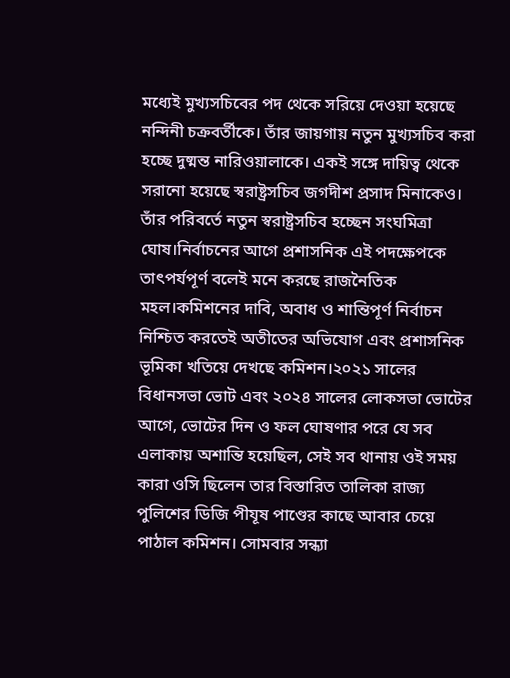মধ্যেই মুখ্যসচিবের পদ থেকে সরিয়ে দেওয়া হয়েছে নন্দিনী চক্রবর্তীকে। তাঁর জায়গায় নতুন মুখ্যসচিব করা হচ্ছে দুষ্মন্ত নারিওয়ালাকে। একই সঙ্গে দায়িত্ব থেকে সরানো হয়েছে স্বরাষ্ট্রসচিব জগদীশ প্রসাদ মিনাকেও। তাঁর পরিবর্তে নতুন স্বরাষ্ট্রসচিব হচ্ছেন সংঘমিত্রা ঘোষ।নির্বাচনের আগে প্রশাসনিক এই পদক্ষেপকে তাৎপর্যপূর্ণ বলেই মনে করছে রাজনৈতিক মহল।কমিশনের দাবি, অবাধ ও শান্তিপূর্ণ নির্বাচন নিশ্চিত করতেই অতীতের অভিযোগ এবং প্রশাসনিক ভূমিকা খতিয়ে দেখছে কমিশন।২০২১ সালের বিধানসভা ভোট এবং ২০২৪ সালের লোকসভা ভোটের আগে, ভোটের দিন ও ফল ঘোষণার পরে যে সব এলাকায় অশান্তি হয়েছিল, সেই সব থানায় ওই সময় কারা ওসি ছিলেন তার বিস্তারিত তালিকা রাজ্য পুলিশের ডিজি পীযূষ পাণ্ডের কাছে আবার চেয়ে পাঠাল কমিশন। সোমবার সন্ধ্যা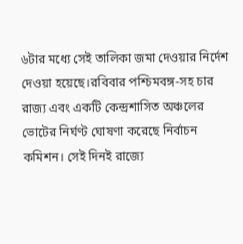৬টার মধ্যে সেই তালিকা জমা দেওয়ার নির্দেশ দেওয়া হয়েছে।রবিবার পশ্চিমবঙ্গ-সহ চার রাজ্য এবং একটি কেন্দ্রশাসিত অঞ্চলের ভোটের নির্ঘণ্ট ঘোষণা করেছে নির্বাচন কমিশন। সেই দিনই রাজ্যে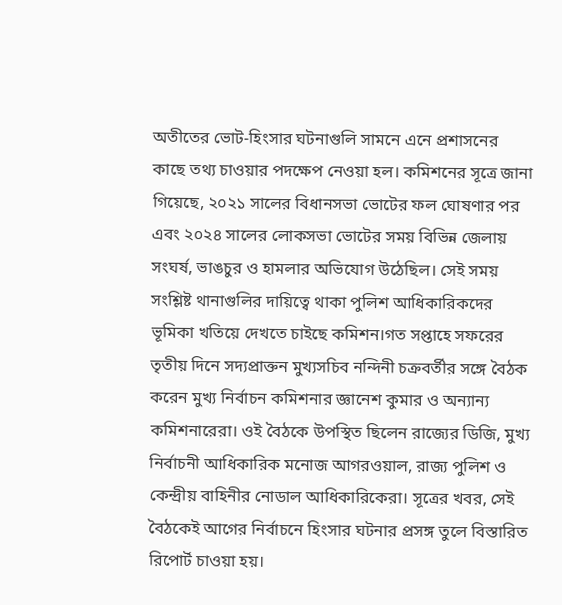অতীতের ভোট-হিংসার ঘটনাগুলি সামনে এনে প্রশাসনের কাছে তথ্য চাওয়ার পদক্ষেপ নেওয়া হল। কমিশনের সূত্রে জানা গিয়েছে, ২০২১ সালের বিধানসভা ভোটের ফল ঘোষণার পর এবং ২০২৪ সালের লোকসভা ভোটের সময় বিভিন্ন জেলায় সংঘর্ষ, ভাঙচুর ও হামলার অভিযোগ উঠেছিল। সেই সময় সংশ্লিষ্ট থানাগুলির দায়িত্বে থাকা পুলিশ আধিকারিকদের ভূমিকা খতিয়ে দেখতে চাইছে কমিশন।গত সপ্তাহে সফরের তৃতীয় দিনে সদ্যপ্রাক্তন মুখ্যসচিব নন্দিনী চক্রবর্তীর সঙ্গে বৈঠক করেন মুখ্য নির্বাচন কমিশনার জ্ঞানেশ কুমার ও অন্যান্য কমিশনারেরা। ওই বৈঠকে উপস্থিত ছিলেন রাজ্যের ডিজি, মুখ্য নির্বাচনী আধিকারিক মনোজ আগরওয়াল, রাজ্য পুলিশ ও কেন্দ্রীয় বাহিনীর নোডাল আধিকারিকেরা। সূত্রের খবর, সেই বৈঠকেই আগের নির্বাচনে হিংসার ঘটনার প্রসঙ্গ তুলে বিস্তারিত রিপোর্ট চাওয়া হয়।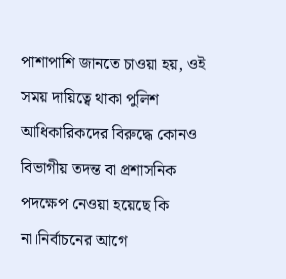পাশাপাশি জানতে চাওয়া হয়, ওই সময় দায়িত্বে থাকা পুলিশ আধিকারিকদের বিরুদ্ধে কোনও বিভাগীয় তদন্ত বা প্রশাসনিক পদক্ষেপ নেওয়া হয়েছে কি না।নির্বাচনের আগে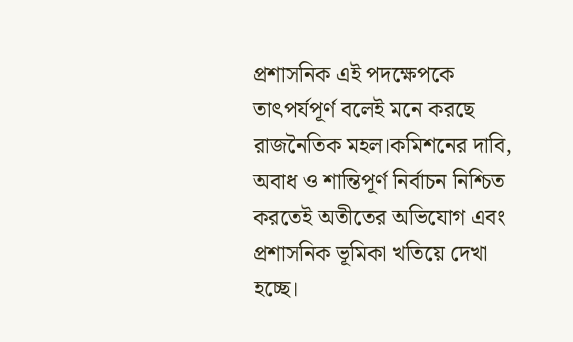প্রশাসনিক এই পদক্ষেপকে তাৎপর্যপূর্ণ বলেই মনে করছে রাজনৈতিক মহল।কমিশনের দাবি, অবাধ ও শান্তিপূর্ণ নির্বাচন নিশ্চিত করতেই অতীতের অভিযোগ এবং প্রশাসনিক ভূমিকা খতিয়ে দেখা হচ্ছে।